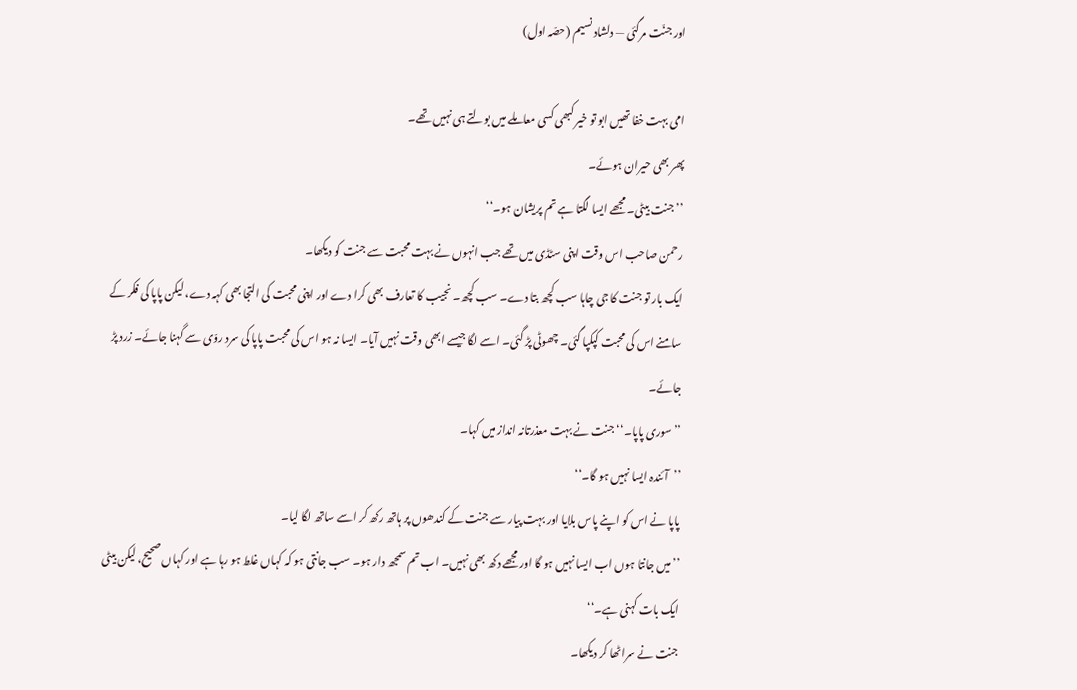اور جنّت مرگئی — دلشاد نسیم (حصّہ اول)

امی بہت خفا تھیں ابو تو خیر کبھی کسی معاملے میں بولتے ہی نہیں تھے۔
پھر بھی حیران ہوئے۔
’’جنت بیٹی۔ مجھے ایسا لگتا ہے تم پریشان ہو۔‘‘
رحمن صاحب اس وقت اپنی سٹڈی میں تھے جب انہوں نے بہت محبت سے جنت کو دیکھا۔
ایک بار تو جنت کا جی چاہا سب کچھ بتا دے۔ سب کچھ۔ نجیب کا تعارف بھی کرا دے اور اپنی محبت کی التجا بھی کہہ دے، لیکن پاپا کی فکر کے سامنے اس کی محبت کپکپا گئی۔ چھوٹی پڑ گئی۔ اسے لگا جیسے ابھی وقت نہیں آیا۔ ایسا نہ ہو اس کی محبت پاپا کی سرد روّی سے گہنا جائے۔ زرد پڑ جائے۔
’’سوری پاپا۔‘‘ جنت نے بہت معذرتانہ انداز میں کہا۔
’’آئندہ ایسا نہیں ہو گا۔‘‘
پاپا نے اس کو اپنے پاس بلایا اور بہت پیار سے جنت کے کندھوں پر ہاتھ رکھ کر اسے ساتھ لگا لیا۔
’’میں جانتا ہوں اب ایسا نہیں ہو گا اور مجھے دکھ بھی نہیں۔ اب تم سمجھ دار ہو۔ سب جانتی ہو کہ کہاں غلط ہو رہا ہے اور کہاں صحیح، لیکن بیٹی ایک بات کہنی ہے۔‘‘
جنت نے سراٹھا کر دیکھا۔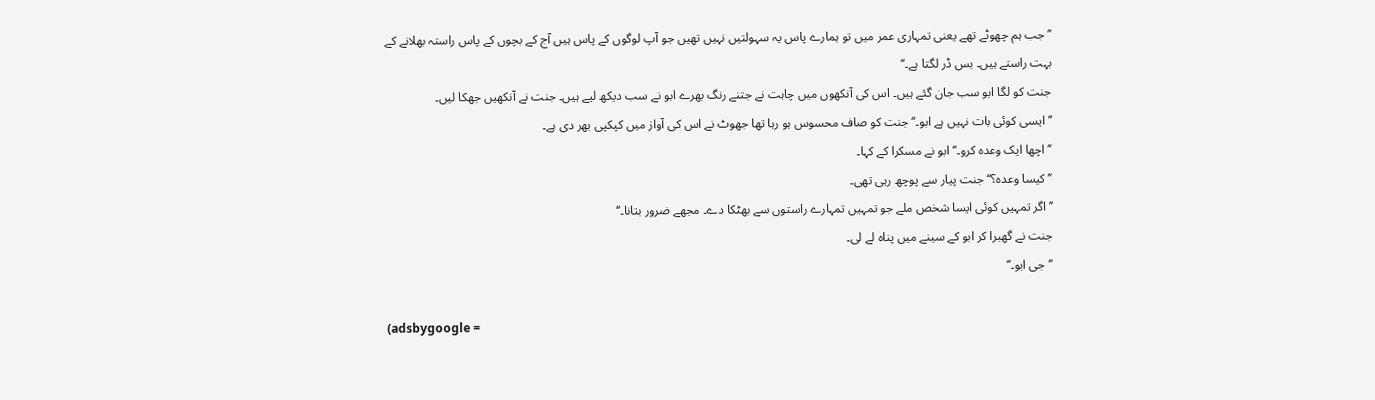’’جب ہم چھوٹے تھے یعنی تمہاری عمر میں تو ہمارے پاس یہ سہولتیں نہیں تھیں جو آپ لوگوں کے پاس ہیں آج کے بچوں کے پاس راستہ بھلانے کے بہت راستے ہیں۔ بس ڈر لگتا ہے۔‘‘
جنت کو لگا ابو سب جان گئے ہیں۔ اس کی آنکھوں میں چاہت نے جتنے رنگ بھرے ابو نے سب دیکھ لیے ہیں۔ جنت نے آنکھیں جھکا لیں۔
’’ایسی کوئی بات نہیں ہے ابو۔‘‘ جنت کو صاف محسوس ہو رہا تھا جھوٹ نے اس کی آواز میں کپکپی بھر دی ہے۔
’’اچھا ایک وعدہ کرو۔‘‘ ابو نے مسکرا کے کہا۔
’’کیسا وعدہ؟‘‘ جنت پیار سے پوچھ رہی تھی۔
’’اگر تمہیں کوئی ایسا شخص ملے جو تمہیں تمہارے راستوں سے بھٹکا دے۔ مجھے ضرور بتانا۔‘‘
جنت نے گھبرا کر ابو کے سینے میں پناہ لے لی۔
’’جی ابو۔‘‘

(adsbygoogle =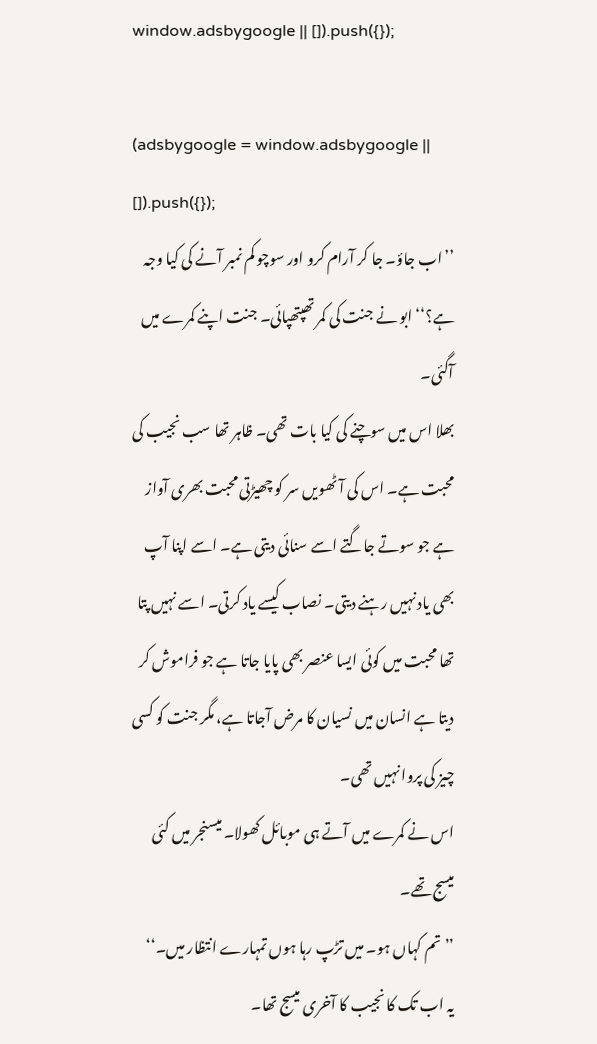window.adsbygoogle || []).push({});

(adsbygoogle = window.adsbygoogle || []).push({});
’’اب جاؤ۔ جا کر آرام کرو اور سوچو کم نمبر آنے کی کیا وجہ ہے؟‘‘ ابو نے جنت کی کمر تھپتھپائی۔ جنت اپنے کمرے میں آگئی۔
بھلا اس میں سوچنے کی کیا بات تھی۔ ظاہر تھا سب نجیب کی محبت ہے۔ اس کی آٹھویں سر کو چھیڑتی محبت بھری آواز ہے جو سوتے جاگتے اسے سنائی دیتی ہے۔ اسے اپنا آپ بھی یاد نہیں رہنے دیتی۔ نصاب کیسے یاد کرتی۔ اسے نہیں پتا تھا محبت میں کوئی ایسا عنصر بھی پایا جاتا ہے جو فراموش کر دیتا ہے انسان میں نسیان کا مرض آجاتا ہے، مگر جنت کو کسی چیز کی پروا نہیں تھی۔
اس نے کمرے میں آتے ہی موبائل کھولا۔ میسنجر میں کئی میسج تھے۔
’’تم کہاں ہو۔ میں تڑپ رہا ہوں تمہارے انتظار میں۔‘‘
یہ اب تک کا نجیب کا آخری میسج تھا۔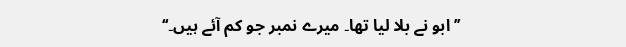’’ابو نے بلا لیا تھا۔ میرے نمبر جو کم آئے ہیں۔‘‘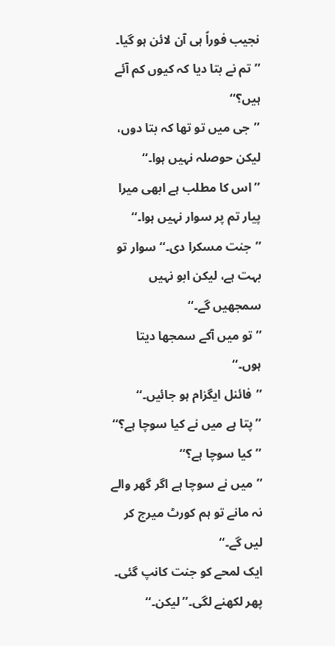نجیب فوراً ہی آن لائن ہو گیا۔
’’تم نے بتا دیا کہ کیوں کم آئے ہیں؟‘‘
’’جی میں تو تھا کہ بتا دوں، لیکن حوصلہ نہیں ہوا۔‘‘
’’اس کا مطلب ہے ابھی میرا پیار تم پر سوار نہیں ہوا۔‘‘
’’جنت مسکرا دی۔‘‘ سوار تو بہت ہے، لیکن ابو نہیں سمجھیں گے۔‘‘
’’تو میں آکے سمجھا دیتا ہوں۔‘‘
’’فائنل ایگزام ہو جائیں۔‘‘
’’پتا ہے میں نے کیا سوچا ہے؟‘‘
’’کیا سوچا ہے؟‘‘
’’میں نے سوچا ہے اگر گھر والے نہ مانے تو ہم کورٹ میرج کر لیں گے۔‘‘
ایک لمحے کو جنت کانپ گئی۔ پھر لکھنے لگی۔’’لیکن۔‘‘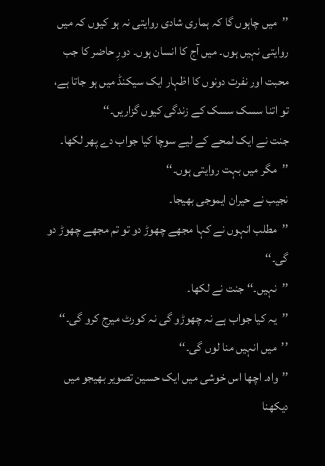’’میں چاہوں گا کہ ہماری شادی روایتی نہ ہو کیوں کہ میں روایتی نہیں ہوں۔ میں آج کا انسان ہوں۔ دورِ حاضر کا جب محبت اور نفرت دونوں کا اظہار ایک سیکنڈ میں ہو جاتا ہے، تو اتنا سسک سسک کے زندگی کیوں گزاریں۔‘‘
جنت نے ایک لمحے کے لیے سوچا کیا جواب دے پھر لکھا۔
’’مگر میں بہت روایتی ہوں۔‘‘
نجیب نے حیران ایموجی بھیجا۔
’’مطلب انہوں نے کہا مجھے چھوڑ دو تو تم مجھے چھوڑ دو گی۔‘‘
’’نہیں۔‘‘ جنت نے لکھا۔
’’یہ کیا جواب ہے نہ چھوڑو گی نہ کورٹ میرج کرو گی۔‘‘
’’میں انہیں منا لوں گی۔‘‘
’’واہ۔ اچھا اس خوشی میں ایک حسین تصویر بھیجو میں دیکھنا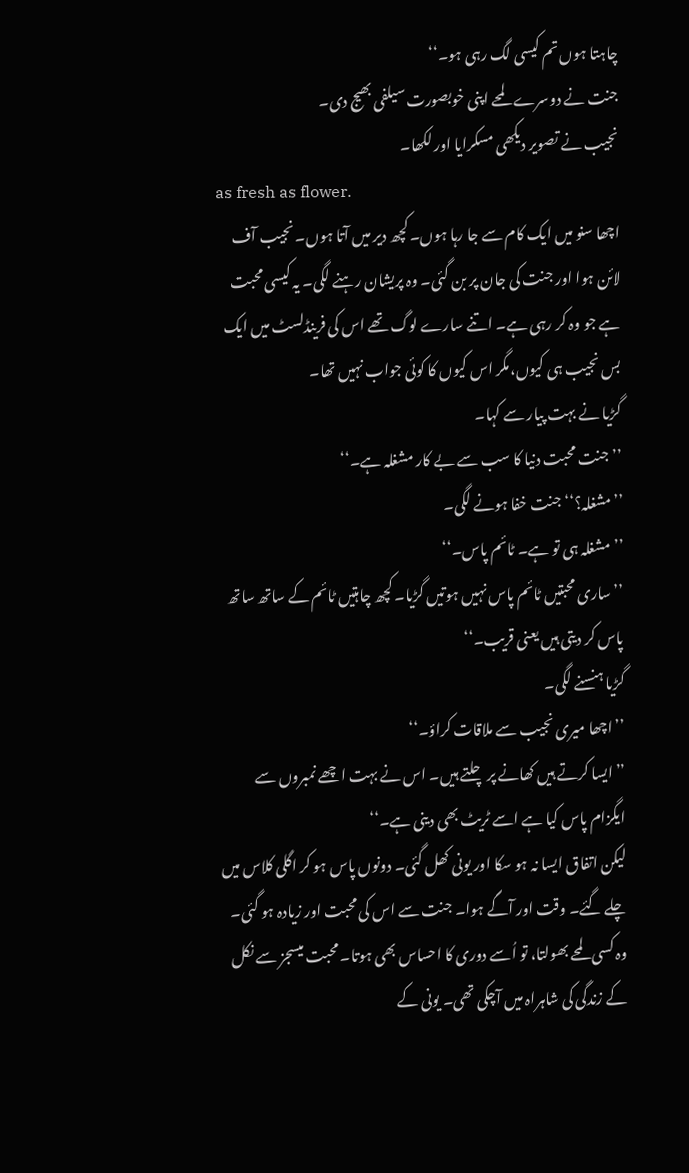چاہتا ہوں تم کیسی لگ رہی ہو۔‘‘
جنت نے دوسرے لمحے اپنی خوبصورت سیلفی بھیج دی۔
نجیب نے تصویر دیکھی مسکرایا اور لکھا۔
as fresh as flower.
اچھا سنو میں ایک کام سے جا رہا ہوں۔ کچھ دیر میں آتا ہوں۔ نجیب آف لائن ہوا اور جنت کی جان پر بن گئی۔ وہ پریشان رہنے لگی۔ یہ کیسی محبت ہے جو وہ کر رہی ہے۔ اتنے سارے لوگ تھے اس کی فرینڈلسٹ میں ایک بس نجیب ہی کیوں،مگر اس کیوں کا کوئی جواب نہیں تھا۔
گڑیا نے بہت پیار سے کہا۔
’’جنت محبت دنیا کا سب سے بے کار مشغلہ ہے۔‘‘
’’مشغلہ؟‘‘ جنت خفا ہونے لگی۔
’’مشغلہ ہی تو ہے۔ ٹائم پاس۔‘‘
’’ساری محبتیں ٹائم پاس نہیں ہوتیں گڑیا۔ کچھ چاہتیں ٹائم کے ساتھ ساتھ پاس کر دیتی ہیں یعنی قریب۔‘‘
گڑیا ہنسنے لگی۔
’’اچھا میری نجیب سے ملاقات کراؤ۔‘‘
’’ایسا کرتے ہیں کھانے پر چلتے ہیں۔ اس نے بہت اچھے نمبروں سے ایگزام پاس کیا ہے اسے ٹریٹ بھی دینی ہے۔‘‘
لیکن اتفاق ایسا نہ ہو سکا اور یونی کھل گئی۔ دونوں پاس ہو کر اگلی کلاس میں چلے گئے۔ وقت اور آگے ہوا۔ جنت سے اس کی محبت اور زیادہ ہو گئی۔ وہ کسی لمحے بھولتا، تو اُسے دوری کا احساس بھی ہوتا۔ محبت میسجز سے نکل کے زندگی کی شاہراہ میں آچکی تھی۔ یونی کے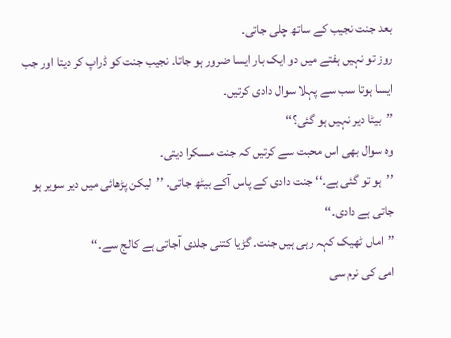بعد جنت نجیب کے ساتھ چلی جاتی۔
روز تو نہیں ہفتے میں دو ایک بار ایسا ضرور ہو جاتا۔ نجیب جنت کو ڈراپ کر دیتا اور جب ایسا ہوتا سب سے پہلا سوال دادی کرتیں۔
’’بیٹا دیر نہیں ہو گئی؟‘‘
وہ سوال بھی اس محبت سے کرتیں کہ جنت مسکرا دیتی۔
’’ہو تو گئی ہے۔‘‘ جنت دادی کے پاس آکے بیٹھ جاتی۔ ’’لیکن پڑھائی میں دیر سویر ہو جاتی ہے دادی۔‘‘
’’اماں ٹھیک کہہ رہی ہیں جنت۔ گڑیا کتنی جلدی آجاتی ہے کالج سے۔‘‘
امی کی نرم سی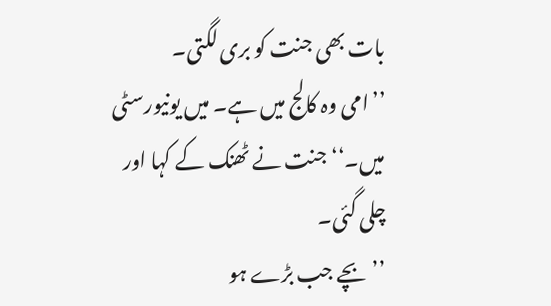بات بھی جنت کو بری لگتی۔
’’امی وہ کالج میں ہے۔ میں یونیورسٹی میں۔‘‘ جنت نے ٹھنک کے کہا اور چلی گئی۔
’’بچے جب بڑے ہو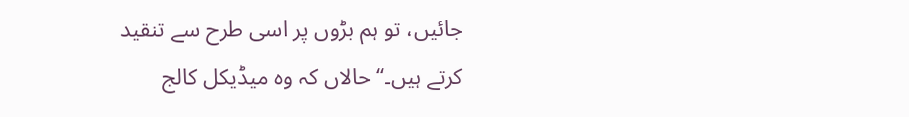جائیں، تو ہم بڑوں پر اسی طرح سے تنقید کرتے ہیں۔‘‘حالاں کہ وہ میڈیکل کالج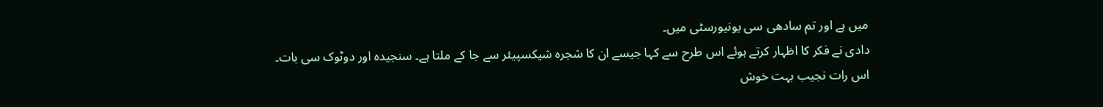میں ہے اور تم سادھی سی یونیورسٹی میں۔
دادی نے فکر کا اظہار کرتے ہوئے اس طرح سے کہا جیسے ان کا شجرہ شیکسپیئر سے جا کے ملتا ہے۔ سنجیدہ اور دوٹوک سی بات۔
اس رات نجیب بہت خوش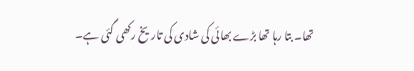تھا۔ بتا رہا تھا بڑے بھائی کی شادی کی تاریخ رکھی گئی ہے۔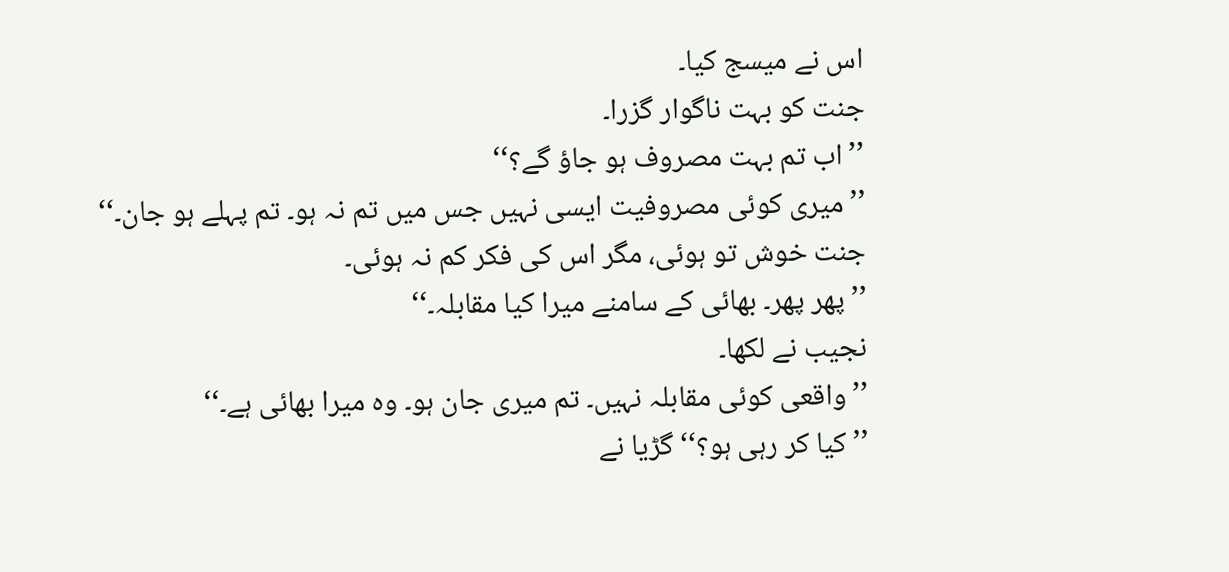اس نے میسج کیا۔
جنت کو بہت ناگوار گزرا۔
’’اب تم بہت مصروف ہو جاؤ گے؟‘‘
’’میری کوئی مصروفیت ایسی نہیں جس میں تم نہ ہو۔ تم پہلے ہو جان۔‘‘
جنت خوش تو ہوئی، مگر اس کی فکر کم نہ ہوئی۔
’’پھر پھر۔ بھائی کے سامنے میرا کیا مقابلہ۔‘‘
نجیب نے لکھا۔
’’واقعی کوئی مقابلہ نہیں۔ تم میری جان ہو۔ وہ میرا بھائی ہے۔‘‘
’’کیا کر رہی ہو؟‘‘ گڑیا نے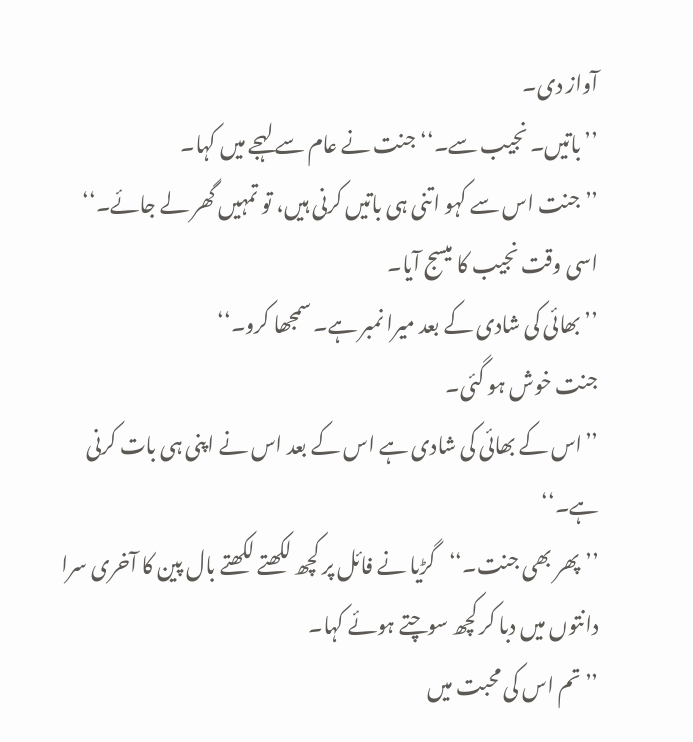آواز دی۔
’’باتیں۔ نجیب سے۔‘‘ جنت نے عام سے لہجے میں کہا۔
’’جنت اس سے کہو اتنی ہی باتیں کرنی ہیں، تو تمہیں گھر لے جائے۔‘‘
اسی وقت نجیب کا میسج آیا۔
’’بھائی کی شادی کے بعد میرا نمبر ہے۔ سمجھا کرو۔‘‘
جنت خوش ہو گئی۔
’’اس کے بھائی کی شادی ہے اس کے بعد اس نے اپنی ہی بات کرنی ہے۔‘‘
’’پھر بھی جنت۔‘‘گڑیا نے فائل پر کچھ لکھتے لکھتے بال پین کا آخری سرا دانتوں میں دبا کر کچھ سوچتے ہوئے کہا۔
’’تم اس کی محبت میں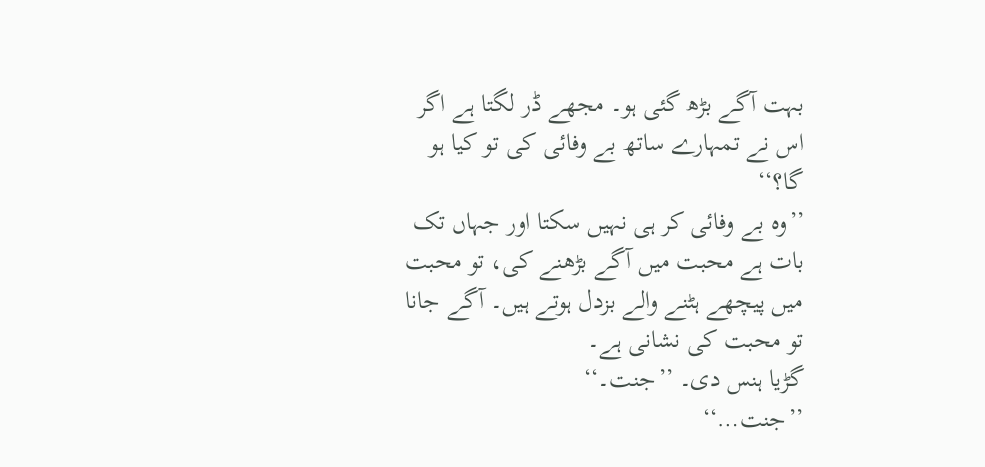بہت آگے بڑھ گئی ہو۔ مجھے ڈر لگتا ہے اگر اس نے تمہارے ساتھ بے وفائی کی تو کیا ہو گا؟‘‘
’’وہ بے وفائی کر ہی نہیں سکتا اور جہاں تک بات ہے محبت میں آگے بڑھنے کی، تو محبت میں پیچھے ہٹنے والے بزدل ہوتے ہیں۔ آگے جانا تو محبت کی نشانی ہے۔
گڑیا ہنس دی۔ ’’جنت۔‘‘
’’جنت…‘‘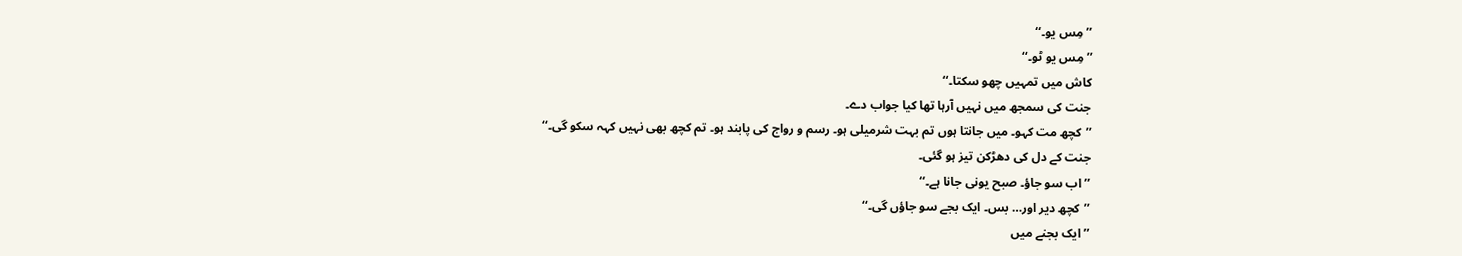’’مِس یو۔‘‘
’’مِس یو ٹو۔‘‘
کاش میں تمہیں چھو سکتا۔‘‘
جنت کی سمجھ میں نہیں آرہا تھا کیا جواب دے۔
’’کچھ مت کہو۔ میں جانتا ہوں تم بہت شرمیلی ہو۔ رسم و رواج کی پابند ہو۔ تم کچھ بھی نہیں کہہ سکو گی۔‘‘
جنت کے دل کی دھڑکن تیز ہو گئی۔
’’اب سو جاؤ۔ صبح یونی جانا ہے۔‘‘
’’کچھ دیر اور… بس۔ ایک بجے سو جاؤں گی۔‘‘
’’ایک بجنے میں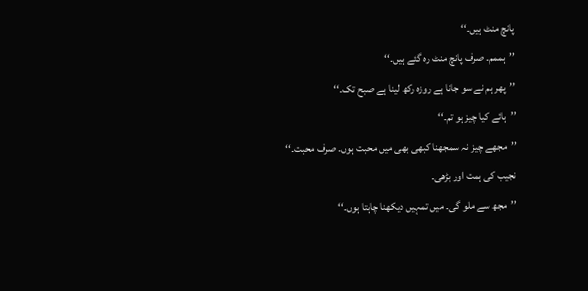پانچ منٹ ہیں۔‘‘
’’ہممم۔ صرف پانچ منٹ رہ گئے ہیں۔‘‘
’’پھر ہم نے سو جانا ہے روزہ رکھ لینا ہے صبح تک۔‘‘
’’ہائے کیا چیز ہو تم۔‘‘
’’مجھے چیز نہ سمجھنا کبھی بھی میں محبت ہوں۔ صرف محبت۔‘‘
نجیب کی ہمت اور بڑھی۔
’’مجھ سے ملو گی۔ میں تمہیں دیکھنا چاہتا ہوں۔‘‘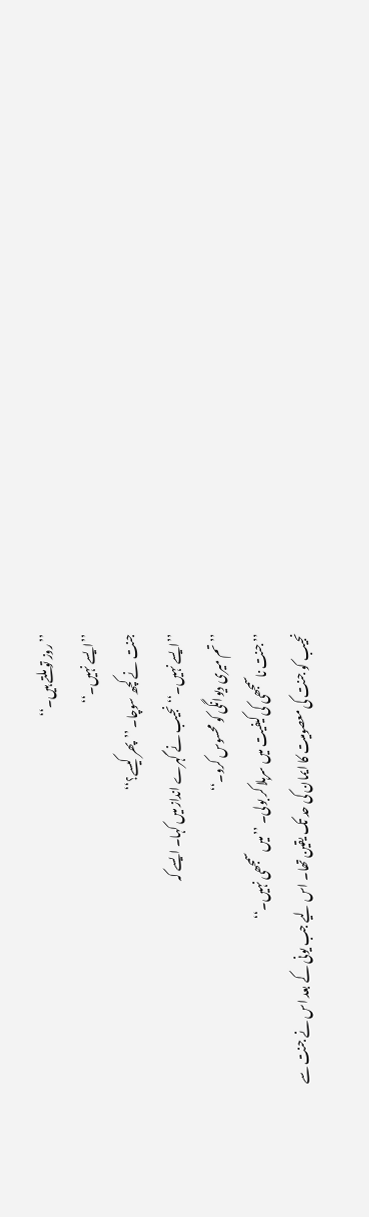’’روز تو ملتے ہیں۔‘‘
’’ایسے نہیں۔‘‘
جنت نے کچھ سوچا۔ ’’پھر کیسے؟‘‘
’’ایسے نہیں۔‘‘ نجیب نے گہرے انداز میں کہا۔ ایسے کہ
’’تم میری دیوانگی کو محسوس کرو۔‘‘
’’جنت ناسمجھی کی کیفیت میں سرہلا کر بولی۔ ’’میں سمجھی نہیں۔‘‘
نجیب کو جنت کی معصومیت کا ایمان کی حد تک یقین تھا۔ اس لیے جب یونی کے بعد اس نے جنت سے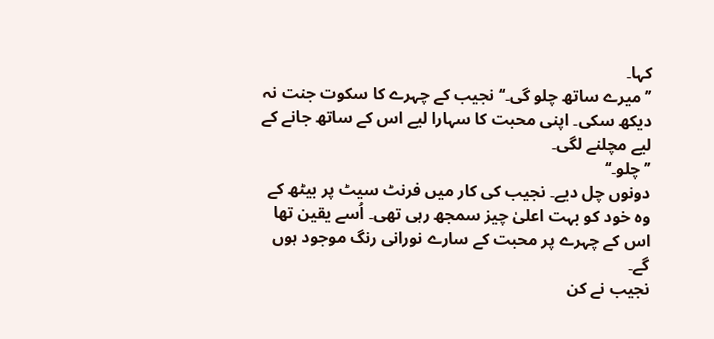کہا۔
’’میرے ساتھ چلو گی۔‘‘ نجیب کے چہرے کا سکوت جنت نہ دیکھ سکی۔ اپنی محبت کا سہارا لیے اس کے ساتھ جانے کے لیے مچلنے لگی۔
’’چلو۔‘‘
دونوں چل دیے۔ نجیب کی کار میں فرنٹ سیٹ پر بیٹھ کے وہ خود کو بہت اعلیٰ چیز سمجھ رہی تھی۔ اُسے یقین تھا اس کے چہرے پر محبت کے سارے نورانی رنگ موجود ہوں گے۔
نجیب نے کن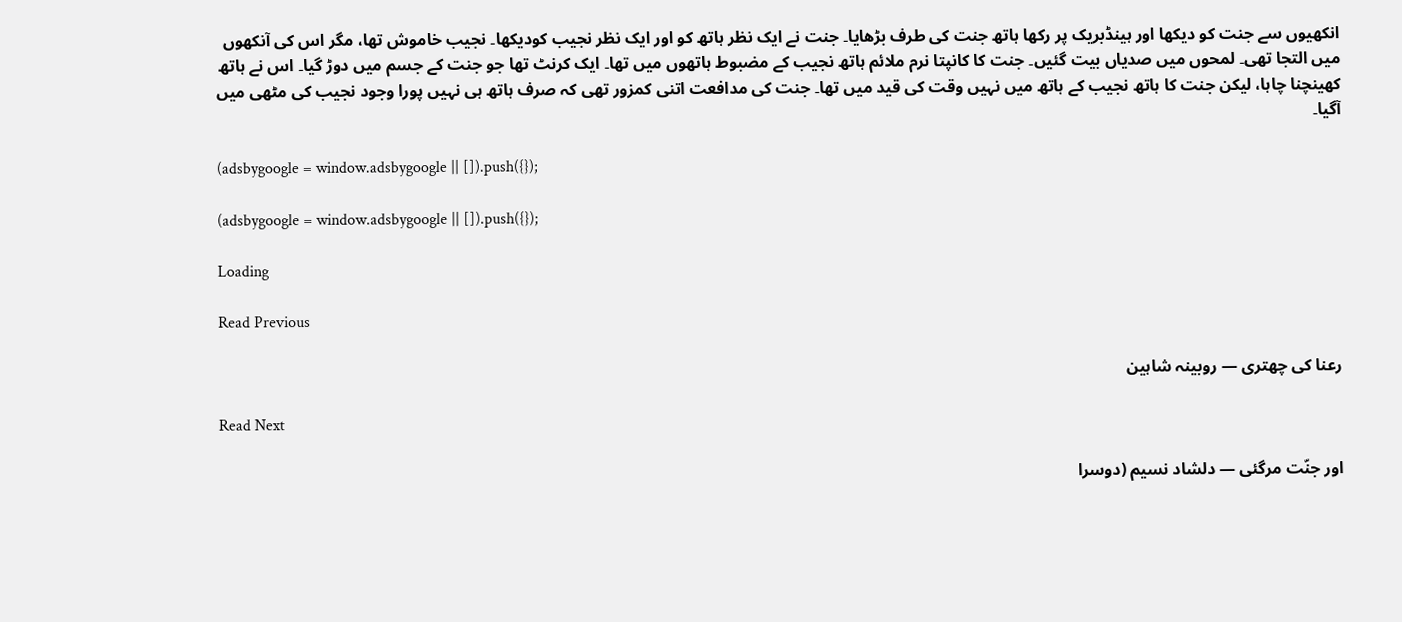انکھیوں سے جنت کو دیکھا اور ہینڈبریک پر رکھا ہاتھ جنت کی طرف بڑھایا۔ جنت نے ایک نظر ہاتھ کو اور ایک نظر نجیب کودیکھا۔ نجیب خاموش تھا، مگر اس کی آنکھوں میں التجا تھی۔ لمحوں میں صدیاں بیت گئیں۔ جنت کا کانپتا نرم ملائم ہاتھ نجیب کے مضبوط ہاتھوں میں تھا۔ ایک کرنٹ تھا جو جنت کے جسم میں دوڑ گیا۔ اس نے ہاتھ کھینچنا چاہا، لیکن جنت کا ہاتھ نجیب کے ہاتھ میں نہیں وقت کی قید میں تھا۔ جنت کی مدافعت اتنی کمزور تھی کہ صرف ہاتھ ہی نہیں پورا وجود نجیب کی مٹھی میں آگیا۔

(adsbygoogle = window.adsbygoogle || []).push({});

(adsbygoogle = window.adsbygoogle || []).push({});

Loading

Read Previous

رعنا کی چھتری — روبینہ شاہین

Read Next

اور جنّت مرگئی — دلشاد نسیم (دوسرا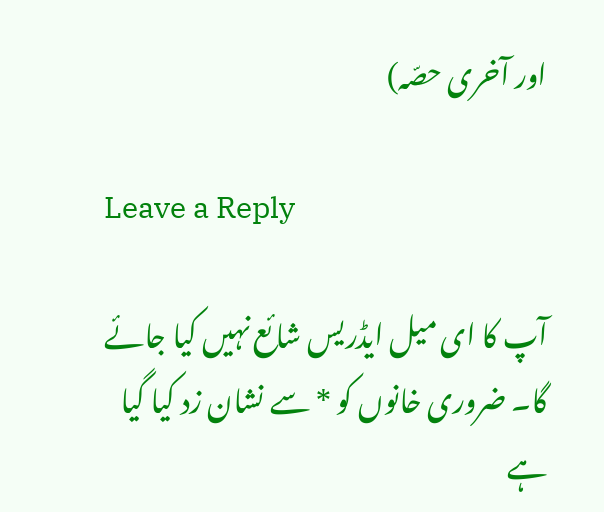اور آخری حصّہ)

Leave a Reply

آپ کا ای میل ایڈریس شائع نہیں کیا جائے گا۔ ضروری خانوں کو * سے نشان زد کیا گیا ہے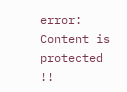error: Content is protected !!